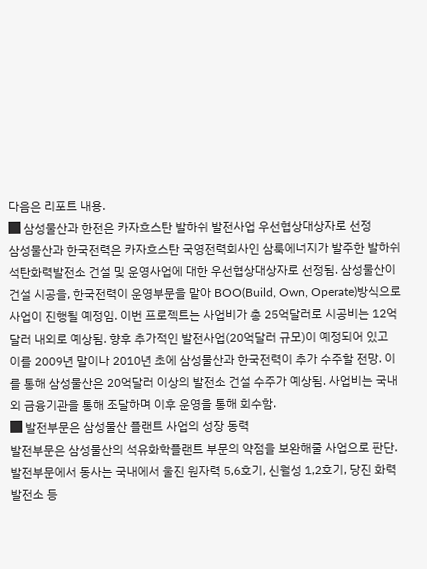다음은 리포트 내용.
█ 삼성물산과 한전은 카자흐스탄 발하쉬 발전사업 우선협상대상자로 선정
삼성물산과 한국전력은 카자흐스탄 국영전력회사인 삼룩에너지가 발주한 발하쉬 석탄화력발전소 건설 및 운영사업에 대한 우선협상대상자로 선정됨. 삼성물산이 건설 시공을, 한국전력이 운영부문을 맡아 BOO(Build, Own, Operate)방식으로 사업이 진행될 예정임. 이번 프로젝트는 사업비가 총 25억달러로 시공비는 12억달러 내외로 예상됨. 향후 추가적인 발전사업(20억달러 규모)이 예정되어 있고 이를 2009년 말이나 2010년 초에 삼성물산과 한국전력이 추가 수주할 전망. 이를 통해 삼성물산은 20억달러 이상의 발전소 건설 수주가 예상됨. 사업비는 국내외 금융기관을 통해 조달하며 이후 운영을 통해 회수함.
█ 발전부문은 삼성물산 플랜트 사업의 성장 동력
발전부문은 삼성물산의 석유화학플랜트 부문의 약점을 보완해줄 사업으로 판단. 발전부문에서 동사는 국내에서 울진 원자력 5,6호기, 신월성 1,2호기, 당진 화력발전소 등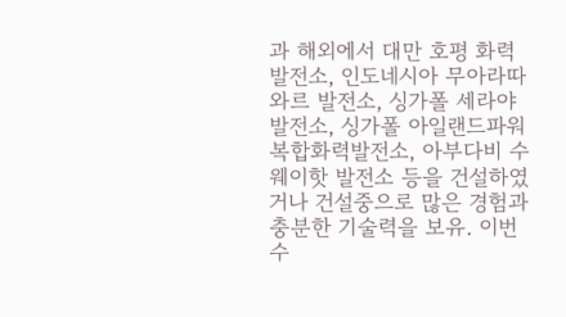과 해외에서 대만 호평 화력발전소, 인도네시아 무아라따와르 발전소, 싱가폴 세라야 발전소, 싱가폴 아일랜드파워 복합화력발전소, 아부다비 수웨이핫 발전소 등을 건설하였거나 건설중으로 많은 경험과 충분한 기술력을 보유. 이번 수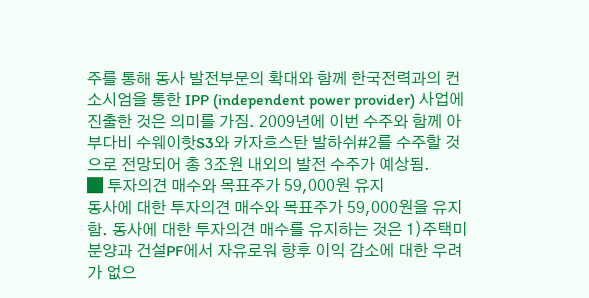주를 통해 동사 발전부문의 확대와 함께 한국전력과의 컨소시엄을 통한 IPP (independent power provider) 사업에 진출한 것은 의미를 가짐. 2009년에 이번 수주와 함께 아부다비 수웨이핫S3와 카자흐스탄 발하쉬#2를 수주할 것으로 전망되어 총 3조원 내외의 발전 수주가 예상됨.
█ 투자의견 매수와 목표주가 59,000원 유지
동사에 대한 투자의견 매수와 목표주가 59,000원을 유지함. 동사에 대한 투자의견 매수를 유지하는 것은 1)주택미분양과 건설PF에서 자유로워 향후 이익 감소에 대한 우려가 없으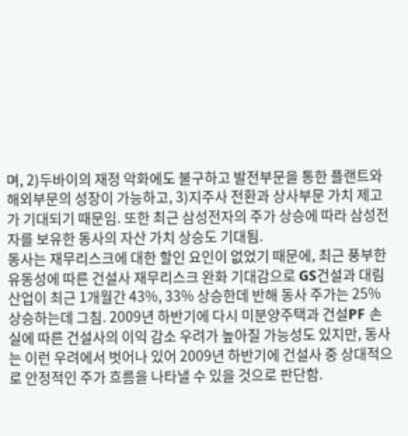며, 2)두바이의 재정 악화에도 불구하고 발전부문을 통한 플랜트와 해외부문의 성장이 가능하고, 3)지주사 전환과 상사부문 가치 제고가 기대되기 때문임. 또한 최근 삼성전자의 주가 상승에 따라 삼성전자를 보유한 동사의 자산 가치 상승도 기대됨.
동사는 재무리스크에 대한 할인 요인이 없었기 때문에, 최근 풍부한 유동성에 따른 건설사 재무리스크 완화 기대감으로 GS건설과 대림산업이 최근 1개월간 43%, 33% 상승한데 반해 동사 주가는 25% 상승하는데 그침. 2009년 하반기에 다시 미분양주택과 건설PF 손실에 따른 건설사의 이익 감소 우려가 높아질 가능성도 있지만, 동사는 이런 우려에서 벗어나 있어 2009년 하반기에 건설사 중 상대적으로 안정적인 주가 흐름을 나타낼 수 있을 것으로 판단함.